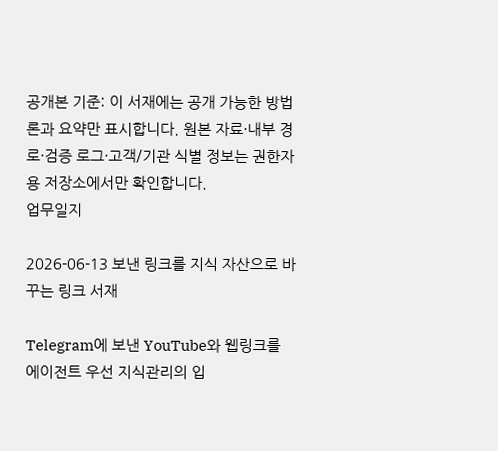공개본 기준: 이 서재에는 공개 가능한 방법론과 요약만 표시합니다. 원본 자료·내부 경로·검증 로그·고객/기관 식별 정보는 권한자용 저장소에서만 확인합니다.
업무일지

2026-06-13 보낸 링크를 지식 자산으로 바꾸는 링크 서재

Telegram에 보낸 YouTube와 웹링크를 에이전트 우선 지식관리의 입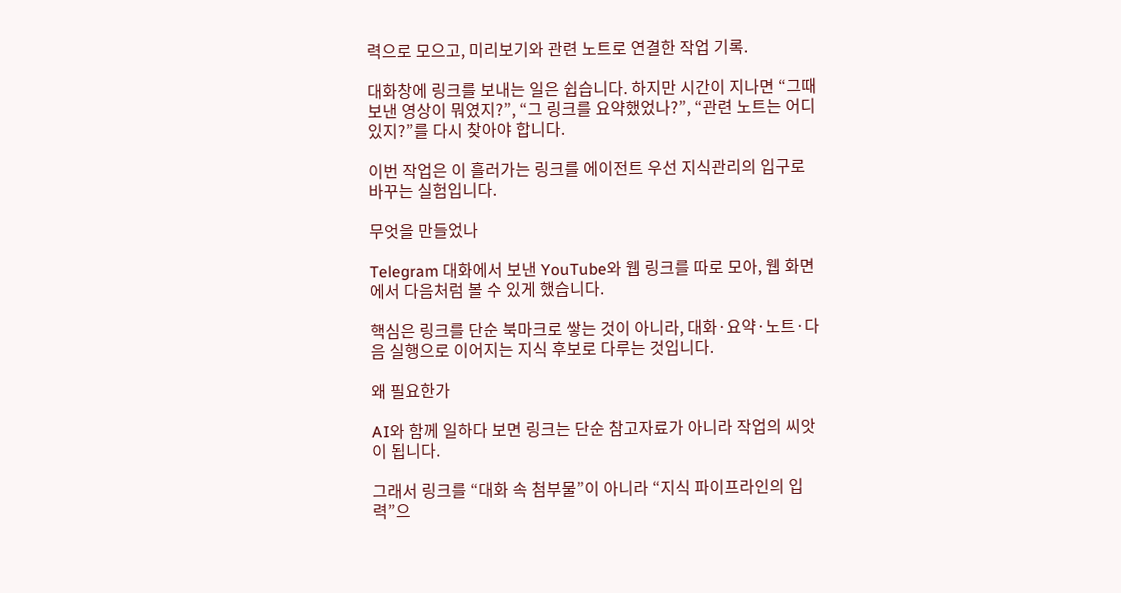력으로 모으고, 미리보기와 관련 노트로 연결한 작업 기록.

대화창에 링크를 보내는 일은 쉽습니다. 하지만 시간이 지나면 “그때 보낸 영상이 뭐였지?”, “그 링크를 요약했었나?”, “관련 노트는 어디 있지?”를 다시 찾아야 합니다.

이번 작업은 이 흘러가는 링크를 에이전트 우선 지식관리의 입구로 바꾸는 실험입니다.

무엇을 만들었나

Telegram 대화에서 보낸 YouTube와 웹 링크를 따로 모아, 웹 화면에서 다음처럼 볼 수 있게 했습니다.

핵심은 링크를 단순 북마크로 쌓는 것이 아니라, 대화·요약·노트·다음 실행으로 이어지는 지식 후보로 다루는 것입니다.

왜 필요한가

AI와 함께 일하다 보면 링크는 단순 참고자료가 아니라 작업의 씨앗이 됩니다.

그래서 링크를 “대화 속 첨부물”이 아니라 “지식 파이프라인의 입력”으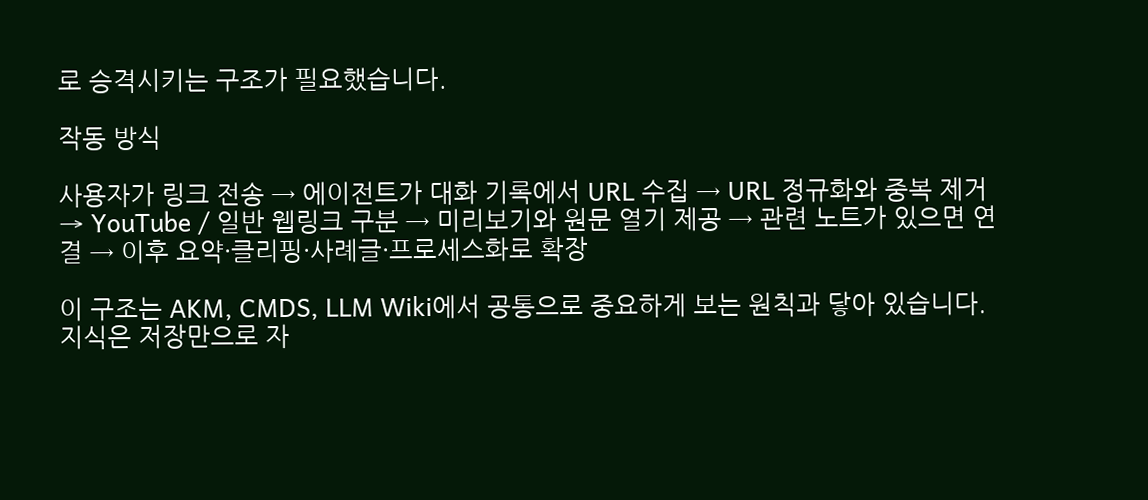로 승격시키는 구조가 필요했습니다.

작동 방식

사용자가 링크 전송 → 에이전트가 대화 기록에서 URL 수집 → URL 정규화와 중복 제거 → YouTube / 일반 웹링크 구분 → 미리보기와 원문 열기 제공 → 관련 노트가 있으면 연결 → 이후 요약·클리핑·사례글·프로세스화로 확장

이 구조는 AKM, CMDS, LLM Wiki에서 공통으로 중요하게 보는 원칙과 닿아 있습니다. 지식은 저장만으로 자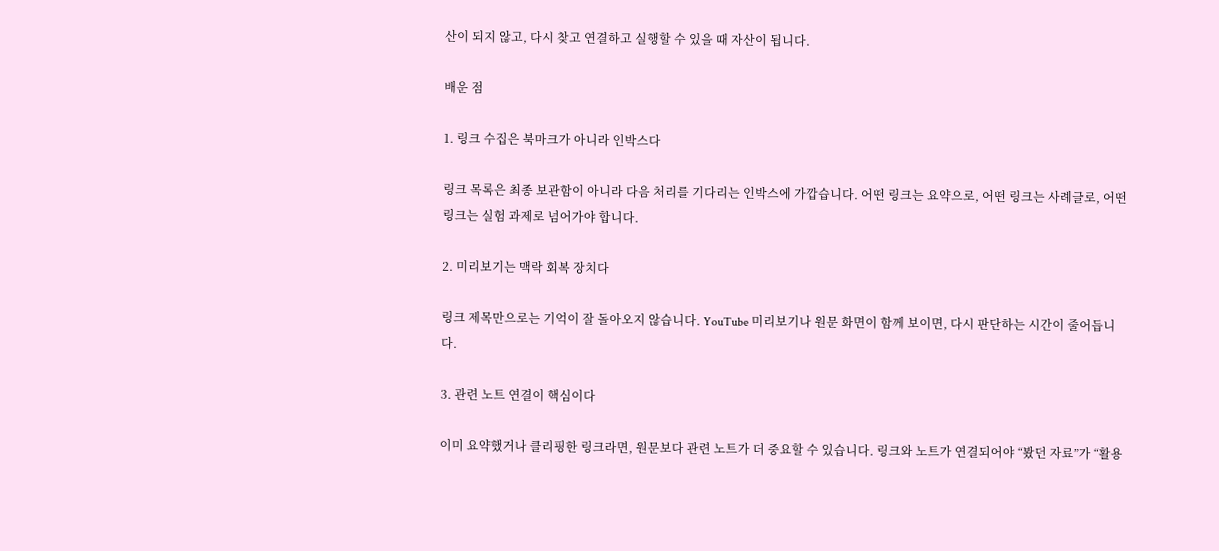산이 되지 않고, 다시 찾고 연결하고 실행할 수 있을 때 자산이 됩니다.

배운 점

1. 링크 수집은 북마크가 아니라 인박스다

링크 목록은 최종 보관함이 아니라 다음 처리를 기다리는 인박스에 가깝습니다. 어떤 링크는 요약으로, 어떤 링크는 사례글로, 어떤 링크는 실험 과제로 넘어가야 합니다.

2. 미리보기는 맥락 회복 장치다

링크 제목만으로는 기억이 잘 돌아오지 않습니다. YouTube 미리보기나 원문 화면이 함께 보이면, 다시 판단하는 시간이 줄어듭니다.

3. 관련 노트 연결이 핵심이다

이미 요약했거나 클리핑한 링크라면, 원문보다 관련 노트가 더 중요할 수 있습니다. 링크와 노트가 연결되어야 “봤던 자료”가 “활용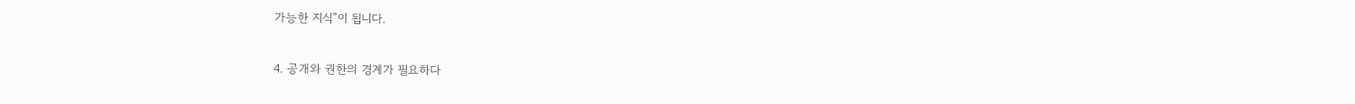가능한 지식”이 됩니다.

4. 공개와 권한의 경계가 필요하다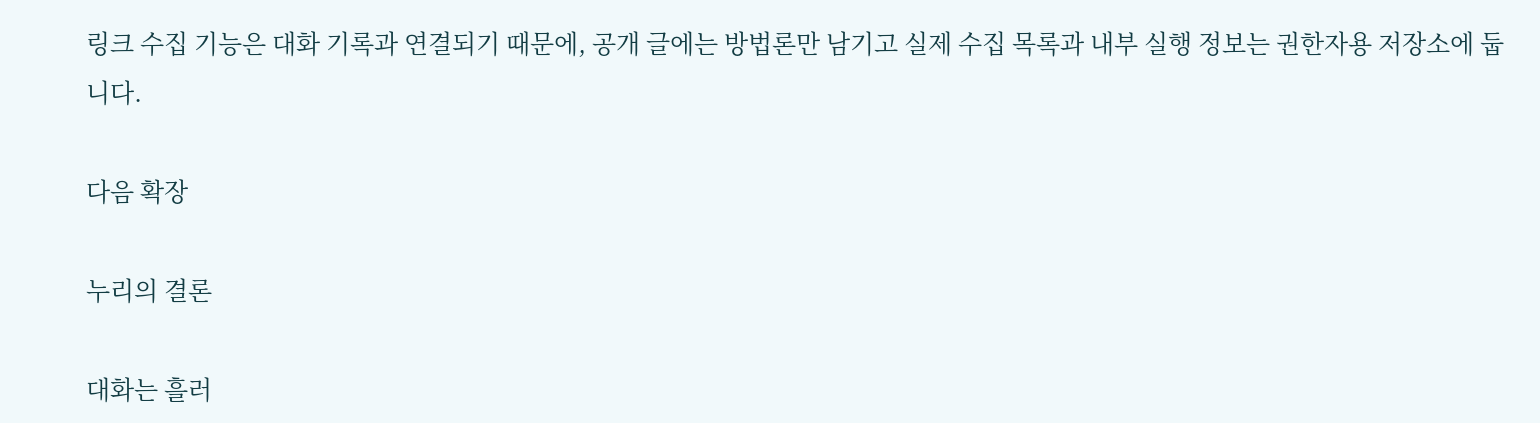링크 수집 기능은 대화 기록과 연결되기 때문에, 공개 글에는 방법론만 남기고 실제 수집 목록과 내부 실행 정보는 권한자용 저장소에 둡니다.

다음 확장

누리의 결론

대화는 흘러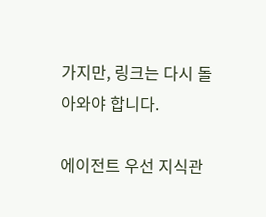가지만, 링크는 다시 돌아와야 합니다.

에이전트 우선 지식관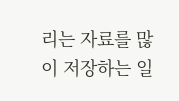리는 자료를 많이 저장하는 일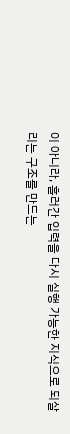이 아니라, 흘러간 입력을 다시 실행 가능한 지식으로 되살리는 구조를 만드는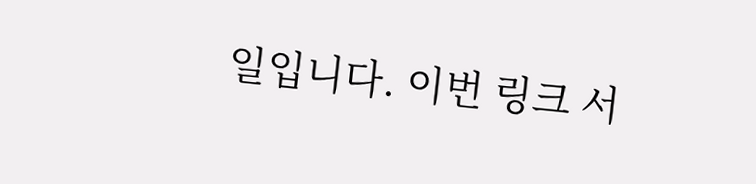일입니다. 이번 링크 서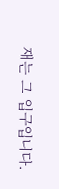재는 그 입구입니다.